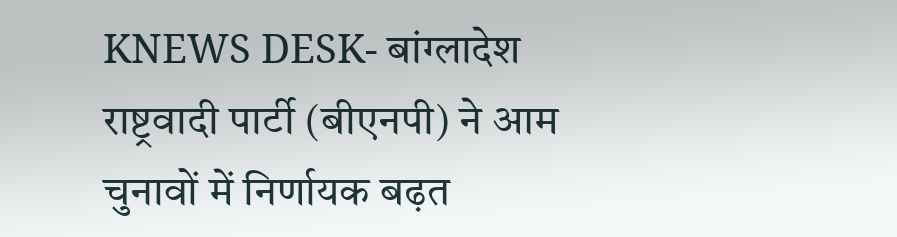KNEWS DESK- बांग्लादेश राष्ट्रवादी पार्टी (बीएनपी) ने आम चुनावों में निर्णायक बढ़त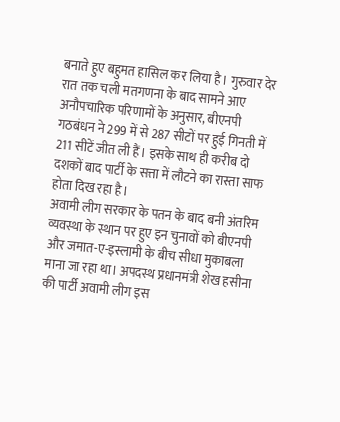बनाते हुए बहुमत हासिल कर लिया है। गुरुवार देर रात तक चली मतगणना के बाद सामने आए अनौपचारिक परिणामों के अनुसार, बीएनपी गठबंधन ने 299 में से 287 सीटों पर हुई गिनती में 211 सीटें जीत ली हैं। इसके साथ ही करीब दो दशकों बाद पार्टी के सत्ता में लौटने का रास्ता साफ होता दिख रहा है।
अवामी लीग सरकार के पतन के बाद बनी अंतरिम व्यवस्था के स्थान पर हुए इन चुनावों को बीएनपी और जमात-ए-इस्लामी के बीच सीधा मुकाबला माना जा रहा था। अपदस्थ प्रधानमंत्री शेख हसीना की पार्टी अवामी लीग इस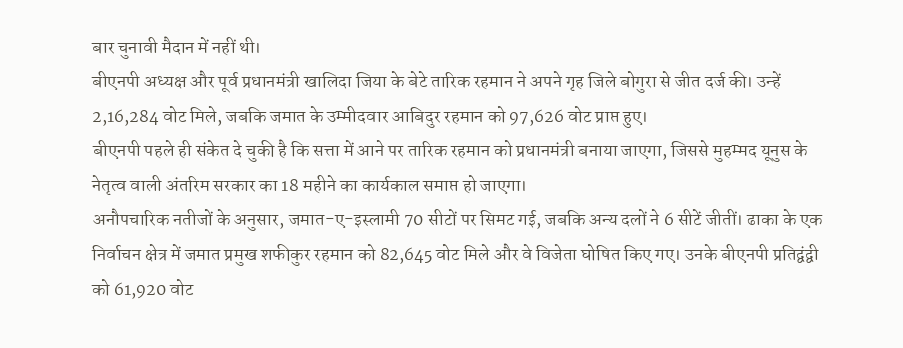बार चुनावी मैदान में नहीं थी।
बीएनपी अध्यक्ष और पूर्व प्रधानमंत्री खालिदा जिया के बेटे तारिक रहमान ने अपने गृह जिले बोगुरा से जीत दर्ज की। उन्हें 2,16,284 वोट मिले, जबकि जमात के उम्मीदवार आबिदुर रहमान को 97,626 वोट प्राप्त हुए।
बीएनपी पहले ही संकेत दे चुकी है कि सत्ता में आने पर तारिक रहमान को प्रधानमंत्री बनाया जाएगा, जिससे मुहम्मद यूनुस के नेतृत्व वाली अंतरिम सरकार का 18 महीने का कार्यकाल समाप्त हो जाएगा।
अनौपचारिक नतीजों के अनुसार, जमात-ए-इस्लामी 70 सीटों पर सिमट गई, जबकि अन्य दलों ने 6 सीटें जीतीं। ढाका के एक निर्वाचन क्षेत्र में जमात प्रमुख शफीकुर रहमान को 82,645 वोट मिले और वे विजेता घोषित किए गए। उनके बीएनपी प्रतिद्वंद्वी को 61,920 वोट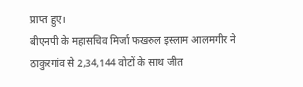प्राप्त हुए।
बीएनपी के महासचिव मिर्जा फखरुल इस्लाम आलमगीर ने ठाकुरगांव से 2,34,144 वोटों के साथ जीत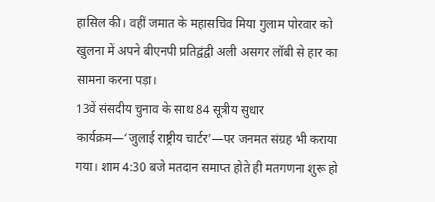हासिल की। वहीं जमात के महासचिव मिया गुलाम पोरवार को खुलना में अपने बीएनपी प्रतिद्वंद्वी अली असगर लॉबी से हार का सामना करना पड़ा।
13वें संसदीय चुनाव के साथ 84 सूत्रीय सुधार कार्यक्रम—‘जुलाई राष्ट्रीय चार्टर’—पर जनमत संग्रह भी कराया गया। शाम 4:30 बजे मतदान समाप्त होते ही मतगणना शुरू हो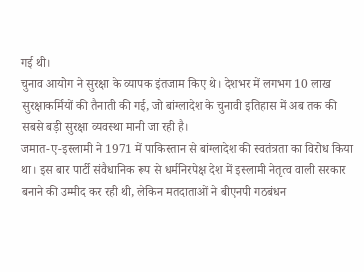गई थी।
चुनाव आयोग ने सुरक्षा के व्यापक इंतजाम किए थे। देशभर में लगभग 10 लाख सुरक्षाकर्मियों की तैनाती की गई, जो बांग्लादेश के चुनावी इतिहास में अब तक की सबसे बड़ी सुरक्षा व्यवस्था मानी जा रही है।
जमात-ए-इस्लामी ने 1971 में पाकिस्तान से बांग्लादेश की स्वतंत्रता का विरोध किया था। इस बार पार्टी संवैधानिक रूप से धर्मनिरपेक्ष देश में इस्लामी नेतृत्व वाली सरकार बनाने की उम्मीद कर रही थी, लेकिन मतदाताओं ने बीएनपी गठबंधन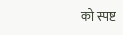को स्पष्ट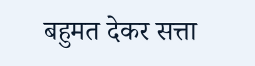बहुमत देकर सत्ता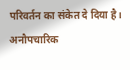परिवर्तन का संकेत दे दिया है।
अनौपचारिक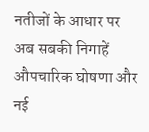नतीजों के आधार पर अब सबकी निगाहें औपचारिक घोषणा और नई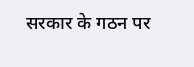सरकार के गठन पर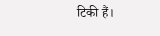टिकी हैं।